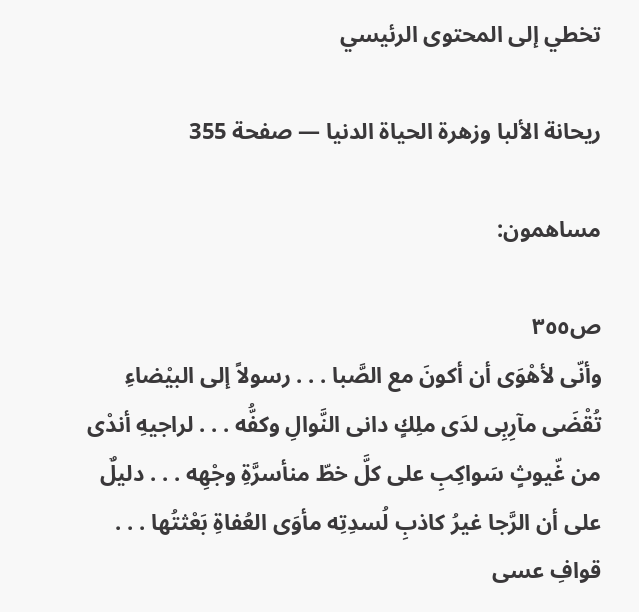تخطي إلى المحتوى الرئيسي

ريحانة الألبا وزهرة الحياة الدنيا — صفحة 355

مساهمون:

ص٣٥٥
وأنّى لأهْوَى أن أكونَ مع الصَّبا . . . رسولاً إلى البيْضاءِ تُقْضَى مآرِبِى لدَى ملِكٍ دانى النَّوالِ وكفُّه . . . لراجيهِ أندْى من غّيوثٍ سَواكِبِ على كلَّ خطّ منأسرَّةِ وجْهِه . . . دليلٌ على أن الرَّجا غيرُ كاذبِ لُسدِتِه مأوَى العُفاةِ بَعْثتُها . . . قوافِ عسى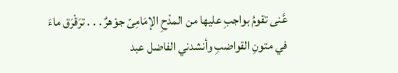عَّنى تقومُ بواجبِ عليها من المدْحِ الإمَامِىّ جوْهرٌ . . . ترَقْرَق ماءَ في متونِ القواضبِ وأنشدني الفاضل عبد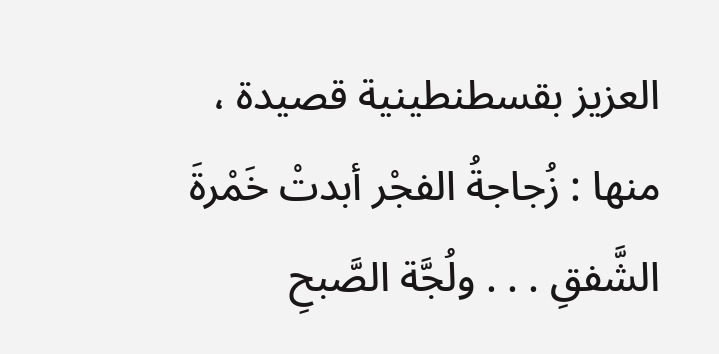العزيز بقسطنطينية قصيدة ، منها : زُجاجةُ الفجْر أبدتْ خَمْرةَ الشَّفقِ . . . ولُجَّة الصَّبحِ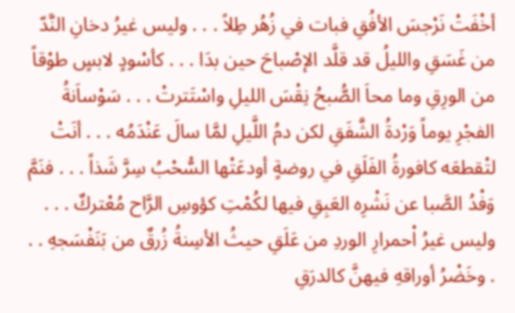أخْفَتْ نَرْجسَ الأفُقِ فبات في زُهُر طِلاً . . . وليس غيرُ دخانِ النَّدّ من غَسَقِ والليلُ قد قلَّد الإصْباحَ حين بدَا . . . كأسْودٍ لابسٍ طوْقاً من الورِقِ وما محاَ الصُّبحُ نِقْسَ الليلِ واسْتَترتْ . . . سَوْساَنةُ الفجْرِ يوماً وَرْدةُ الشَّفَقِ لكن دمُ اللَّيلِ لمَّا سالَ عَنْدَمُه . . . أنَتْ لتْقطعَه كافورةُ الفَلَقِ في روضةٍ أودعَتْها السُّحْبُ سِرَّ شَذاً . . . فنَمَّ وَفْدُ الصَّبا عن نَشْرِه العَبِقِ فيها لكُمْتِ كؤوسِ الرَّاح مُعْتركٌ . . . وليس غيرُ اْحمرارِ الوردِ من عَلَقِ حيثُ الأسِنةُ زُرقٌ من بَنَفْسَجهِ . . . وخَضْرُ أوراقهِ فيهنَّ كالدرَقِ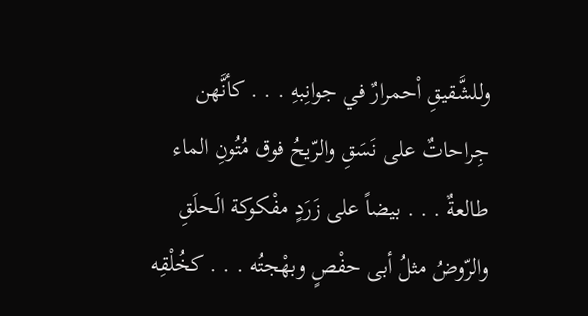وللشَّقيقِ اْحمرارٌ في جوانِبهِ . . . كأنَّهن جِراحاتٌ على نَسَقِ والرّيحُ فوق مُتُونِ الماء طالعةٌ . . . بيضاً على زَرَدٍ مفْكوكة الَحلَقِ والرّوضُ مثلُ أبى حفْصٍ وبهْجتُه . . . كخُلْقِه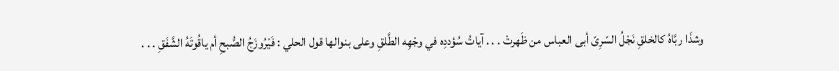وشذَا ربَّاهُ كالخلقِ نَجْلُ السّرِىّ أبى العباس من ظَهرتْ . . . آياتُ سُؤددِه في وجْهِه الطَّلقِ وعلى بنوالها قول الحلي : فَيْرُوزَجُ الصُّبحِ أم ياقُوتَهُ الشَّفَقِ . . .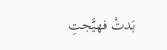بَدتْ فهيَّجتِ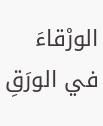الورْقاءَ في الورَقِ